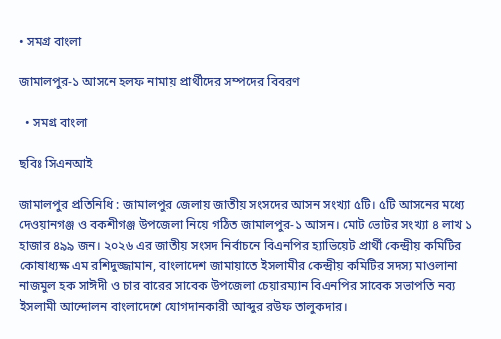• সমগ্র বাংলা

জামালপুর-১ আসনে হলফ নামায় প্রার্থীদের সম্পদের বিবরণ

  • সমগ্র বাংলা

ছবিঃ সিএনআই

জামালপুর প্রতিনিধি : জামালপুর জেলায় জাতীয় সংসদের আসন সংখ্যা ৫টি। ৫টি আসনের মধ্যে দেওয়ানগঞ্জ ও বকশীগঞ্জ উপজেলা নিয়ে গঠিত জামালপুর-১ আসন। মোট ভোটর সংখ্যা ৪ লাখ ১ হাজার ৪৯৯ জন। ২০২৬ এর জাতীয় সংসদ নির্বাচনে বিএনপির হ্যাভিয়েট প্রার্থী কেন্দ্রীয় কমিটির কোষাধ্যক্ষ এম রশিদুজ্জামান, বাংলাদেশ জামায়াতে ইসলামীর কেন্দ্রীয় কমিটির সদস্য মাওলানা নাজমুল হক সাঈদী ও চার বারের সাবেক উপজেলা চেয়ারম্যান বিএনপির সাবেক সভাপতি নব্য ইসলামী আন্দোলন বাংলাদেশে যোগদানকারী আব্দুর রউফ তালুকদার।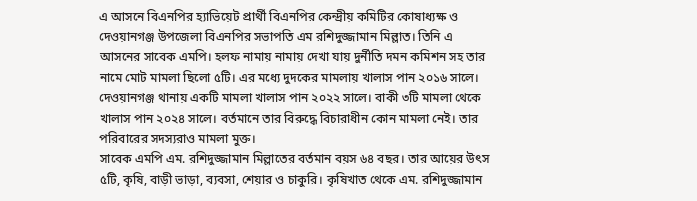এ আসনে বিএনপির হ্যাভিয়েট প্রার্থী বিএনপির কেন্দ্রীয় কমিটির কোষাধ্যক্ষ ও দেওয়ানগঞ্জ উপজেলা বিএনপির সভাপতি এম রশিদুজ্জামান মিল্লাত। তিনি এ আসনের সাবেক এমপি। হলফ নামায় নামায় দেখা যায় দুর্নীতি দমন কমিশন সহ তার নামে মোট মামলা ছিলো ৫টি। এর মধ্যে দুদকের মামলায় খালাস পান ২০১৬ সালে। দেওয়ানগঞ্জ থানায় একটি মামলা খালাস পান ২০২২ সালে। বাকী ৩টি মামলা থেকে খালাস পান ২০২৪ সালে। বর্তমানে তার বিরুদ্ধে বিচারাধীন কোন মামলা নেই। তার পরিবারের সদস্যরাও মামলা মুক্ত।
সাবেক এমপি এম. রশিদুজ্জামান মিল্লাতের বর্তমান বয়স ৬৪ বছর। তার আয়ের উৎস ৫টি, কৃষি, বাড়ী ভাড়া, ব্যবসা, শেয়ার ও চাকুরি। কৃষিখাত থেকে এম. রশিদুজ্জামান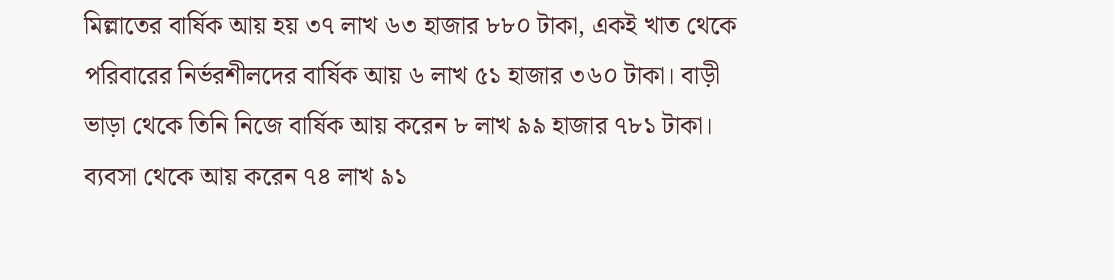মিল্লাতের বার্ষিক আয় হয় ৩৭ লাখ ৬৩ হাজার ৮৮০ টাকা, একই খাত থেকে পরিবারের নির্ভরশীলদের বার্ষিক আয় ৬ লাখ ৫১ হাজার ৩৬০ টাকা। বাড়ী ভাড়া থেকে তিনি নিজে বার্ষিক আয় করেন ৮ লাখ ৯৯ হাজার ৭৮১ টাকা। ব্যবসা থেকে আয় করেন ৭৪ লাখ ৯১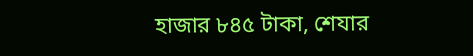হাজার ৮৪৫ টাকা, শেযার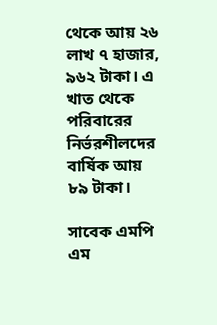থেকে আয় ২৬ লাখ ৭ হাজার, ৯৬২ টাকা। এ খাত থেকে পরিবারের নির্ভরশীলদের বার্ষিক আয় ৮৯ টাকা।

সাবেক এমপি এম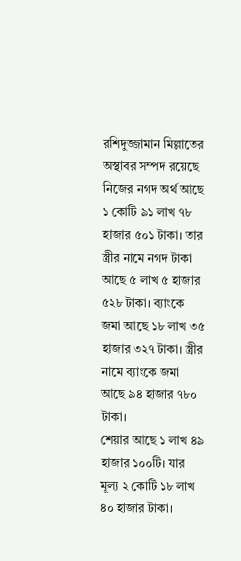রশিদুজ্জামান মিল্লাতের অস্থাবর সম্পদ রয়েছে নিজের নগদ অর্থ আছে ১ কোটি ৯১ লাখ ৭৮ হাজার ৫০১ টাকা। তার স্ত্রীর নামে নগদ টাকা আছে ৫ লাখ ৫ হাজার ৫২৮ টাকা। ব্যাংকে জমা আছে ১৮ লাখ ৩৫ হাজার ৩২৭ টাকা। স্ত্রীর নামে ব্যাংকে জমা আছে ৯৪ হাজার ৭৮০ টাকা।
শেয়ার আছে ১ লাখ ৪৯ হাজার ১০০টি। যার মূল্য ২ কোটি ১৮ লাখ ৪০ হাজার টাকা।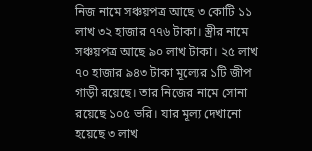নিজ নামে সঞ্চয়পত্র আছে ৩ কোটি ১১ লাখ ৩২ হাজার ৭৭৬ টাকা। স্ত্রীর নামে সঞ্চয়পত্র আছে ৯০ লাখ টাকা। ২৫ লাখ ৭০ হাজার ৯৪৩ টাকা মূল্যের ১টি জীপ গাড়ী রয়েছে। তার নিজের নামে সোনা রয়েছে ১০৫ ভরি। যার মূল্য দেখানো হয়েছে ৩ লাখ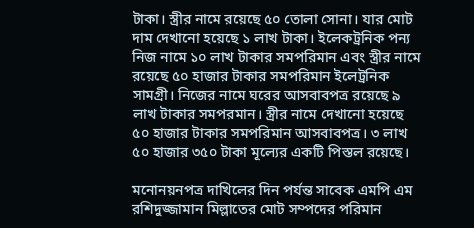টাকা। স্ত্রীর নামে রয়েছে ৫০ তোলা সোনা। যার মোট দাম দেখানো হয়েছে ১ লাখ টাকা। ইলেকট্রনিক পন্য নিজ নামে ১০ লাখ টাকার সমপরিমান এবং স্ত্রীর নামে রয়েছে ৫০ হাজার টাকার সমপরিমান ইলেট্রনিক সামগ্রী। নিজের নামে ঘরের আসবাবপত্র রয়েছে ৯ লাখ টাকার সমপরমান। স্ত্রীর নামে দেখানো হয়েছে ৫০ হাজার টাকার সমপরিমান আসবাবপত্র। ৩ লাখ ৫০ হাজার ৩৫০ টাকা মূল্যের একটি পিস্তল রয়েছে।

মনোনয়নপত্র দাখিলের দিন পর্যন্ত সাবেক এমপি এম রশিদুজ্জামান মিল্লাতের মোট সম্পদের পরিমান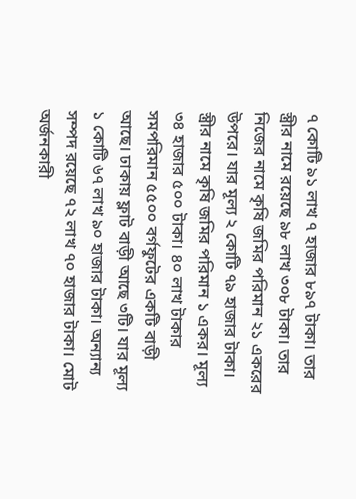৭ কোটি ৯১ লাখ ৭ হাজার ৮৯৭ টাকা। তার স্ত্রীর নামে রয়েছে ৯৮ লাখ ৩০৮ টাকা। তার নিজের নামে কৃষি জমির পরিমান ২১ একরের উপরে। যার মূল্য ২ কোটি ৭৯ হাজার টাকা। স্ত্রীর নামে কৃষি জমির পরিমান ১ একর। মূল্য ৩৪ হাজার ৫০০ টাকা। ৪০ লাখ টাকার সমপরিমান ৫৫০০ বর্গফুটের একটি বাড়ী আছে। ঢাকায় ফ্লাট বাড়ী আছে ৩টি। যার মূল্য ১ কোটি ৬৭ লাখ ৯০ হাজার টাকা। অন্যান্য সম্পদ রয়েছে ৭২ লাখ ৭০ হাজার টাকা। মোট অর্জনকারী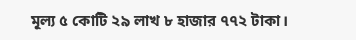মূল্য ৫ কোটি ২৯ লাখ ৮ হাজার ৭৭২ টাকা।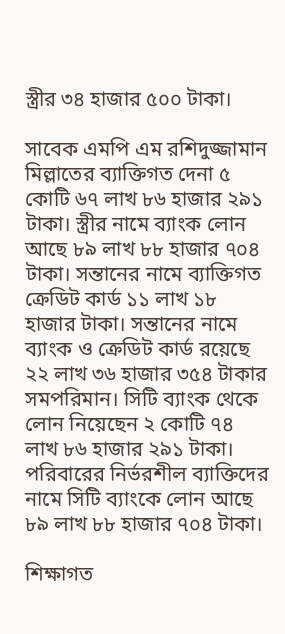স্ত্রীর ৩৪ হাজার ৫০০ টাকা।

সাবেক এমপি এম রশিদুজ্জামান মিল্লাতের ব্যাক্তিগত দেনা ৫ কোটি ৬৭ লাখ ৮৬ হাজার ২৯১ টাকা। স্ত্রীর নামে ব্যাংক লোন আছে ৮৯ লাখ ৮৮ হাজার ৭০৪ টাকা। সন্তানের নামে ব্যাক্তিগত ক্রেডিট কার্ড ১১ লাখ ১৮ হাজার টাকা। সন্তানের নামে ব্যাংক ও ক্রেডিট কার্ড রয়েছে ২২ লাখ ৩৬ হাজার ৩৫৪ টাকার সমপরিমান। সিটি ব্যাংক থেকে লোন নিয়েছেন ২ কোটি ৭৪ লাখ ৮৬ হাজার ২৯১ টাকা। পরিবারের নির্ভরশীল ব্যাক্তিদের নামে সিটি ব্যাংকে লোন আছে ৮৯ লাখ ৮৮ হাজার ৭০৪ টাকা।

শিক্ষাগত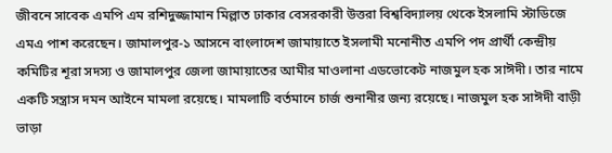জীবনে সাবেক এমপি এম রশিদুজ্জামান মিল্লাত ঢাকার বেসরকারী উত্তরা বিশ্ববিদ্যালয় থেকে ইসলামি স্টাডিজে এমএ পাশ করেছেন। জামালপুর-১ আসনে বাংলাদেশ জামায়াতে ইসলামী মনোনীত এমপি পদ প্রার্থী কেন্দ্রীয় কমিটির শূরা সদস্য ও জামালপুর জেলা জামায়াতের আমীর মাওলানা এডভোকেট নাজমুল হক সাঈদী। তার নামে একটি সন্ত্রাস দমন আইনে মামলা রয়েছে। মামলাটি বর্তমানে চার্জ শুনানীর জন্য রয়েছে। নাজমুল হক সাঈদী বাড়ী ভাড়া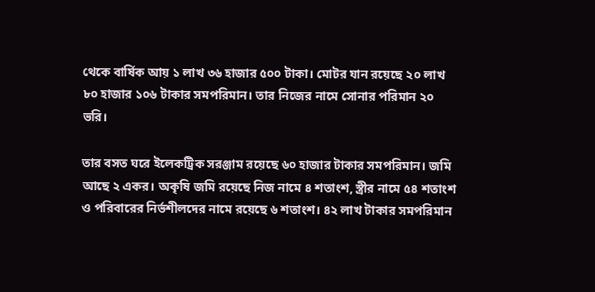থেকে বার্ষিক আয় ১ লাখ ৩৬ হাজার ৫০০ টাকা। মোটর যান রয়েছে ২০ লাখ ৮০ হাজার ১০৬ টাকার সমপরিমান। তার নিজের নামে সোনার পরিমান ২০ ভরি।

তার বসত ঘরে ইলেকট্রিক সরঞ্জাম রয়েছে ৬০ হাজার টাকার সমপরিমান। জমি আছে ২ একর। অকৃষি জমি রয়েছে নিজ নামে ৪ শতাংশ, স্ত্রীর নামে ৫৪ শতাংশ ও পরিবারের নির্ভশীলদের নামে রয়েছে ৬ শতাংশ। ৪২ লাখ টাকার সমপরিমান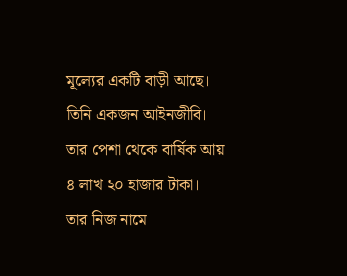মূল্যের একটি বাড়ী আছে। তিনি একজন আইনজীবি। তার পেশা থেকে বার্ষিক আয় ৪ লাখ ২০ হাজার টাকা। তার নিজ নামে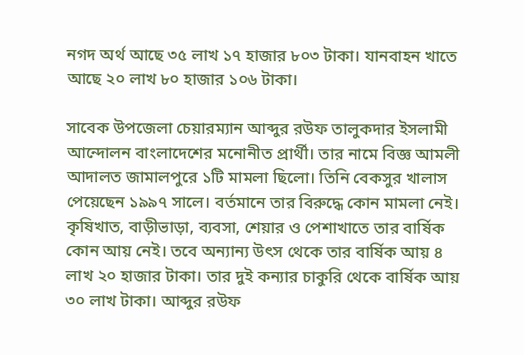নগদ অর্থ আছে ৩৫ লাখ ১৭ হাজার ৮০৩ টাকা। যানবাহন খাতে আছে ২০ লাখ ৮০ হাজার ১০৬ টাকা।

সাবেক উপজেলা চেয়ারম্যান আব্দুর রউফ তালুকদার ইসলামী আন্দোলন বাংলাদেশের মনোনীত প্রার্থী। তার নামে বিজ্ঞ আমলী আদালত জামালপুরে ১টি মামলা ছিলো। তিনি বেকসুর খালাস পেয়েছেন ১৯৯৭ সালে। বর্তমানে তার বিরুদ্ধে কোন মামলা নেই। কৃষিখাত, বাড়ীভাড়া, ব্যবসা, শেয়ার ও পেশাখাতে তার বার্ষিক কোন আয় নেই। তবে অন্যান্য উৎস থেকে তার বার্ষিক আয় ৪ লাখ ২০ হাজার টাকা। তার দুই কন্যার চাকুরি থেকে বার্ষিক আয় ৩০ লাখ টাকা। আব্দুর রউফ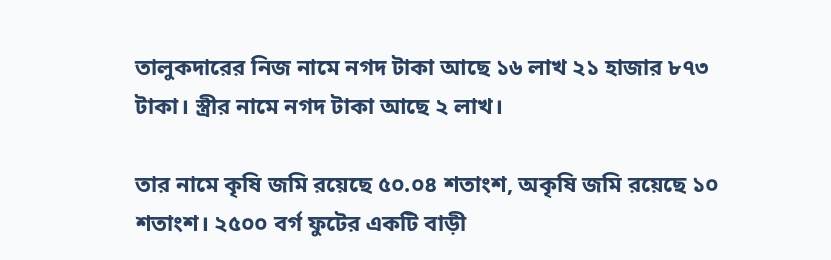তালুকদারের নিজ নামে নগদ টাকা আছে ১৬ লাখ ২১ হাজার ৮৭৩ টাকা। স্ত্রীর নামে নগদ টাকা আছে ২ লাখ।

তার নামে কৃষি জমি রয়েছে ৫০.০৪ শতাংশ, অকৃষি জমি রয়েছে ১০ শতাংশ। ২৫০০ বর্গ ফুটের একটি বাড়ী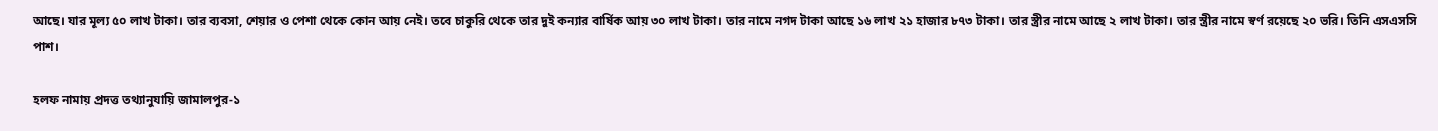আছে। যার মূল্য ৫০ লাখ টাকা। তার ব্যবসা, শেয়ার ও পেশা থেকে কোন আয় নেই। তবে চাকুরি থেকে তার দুই কন্যার বার্ষিক আয় ৩০ লাখ টাকা। তার নামে নগদ টাকা আছে ১৬ লাখ ২১ হাজার ৮৭৩ টাকা। তার স্ত্রীর নামে আছে ২ লাখ টাকা। তার স্ত্রীর নামে স্বর্ণ রয়েছে ২০ ভরি। তিনি এসএসসি পাশ।

হলফ নামায় প্রদত্ত তথ্যানুযায়ি জামালপুর-১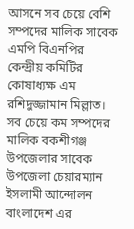আসনে সব চেয়ে বেশি সম্পদের মালিক সাবেক এমপি বিএনপির কেন্দ্রীয় কমিটির কোষাধ্যক্ষ এম রশিদুজ্জামান মিল্লাত। সব চেয়ে কম সম্পদের মালিক বকশীগঞ্জ উপজেলার সাবেক উপজেলা চেয়ারম্যান ইসলামী আন্দোলন বাংলাদেশ এর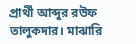প্রার্থী আব্দুর রউফ তালুকদার। মাঝারি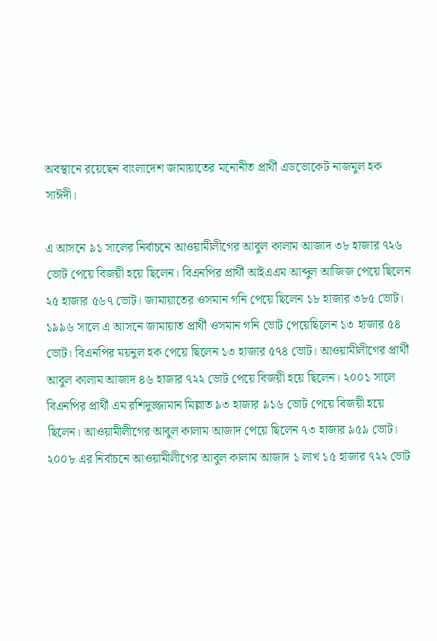অবস্থানে রয়েছেন বাংলাদেশ জামায়াতের মনোনীত প্রার্থী এডভোকেট নাজমুল হক সাঈদী।

এ আসনে ৯১ সালের নির্বাচনে আওয়ামীলীগের আবুল কালাম আজাদ ৩৮ হাজার ৭২৬ ভোট পেয়ে বিজয়ী হয়ে ছিলেন। বিএনপির প্রার্থী আইএএম আব্দুল আজিজ পেয়ে ছিলেন ২৫ হাজার ৫৬৭ ভোট। জামায়াতের ওসমান গনি পেয়ে ছিলেন ১৮ হাজার ৩৮৫ ভোট। ১৯৯৬ সালে এ আসনে জামায়াত প্রার্থী ওসমান গনি ভোট পেয়েছিলেন ১৩ হাজার ৫৪ ভোট। বিএনপির ময়নুল হক পেয়ে ছিলেন ১৩ হাজার ৫৭৪ ভোট। আওয়ামীলীগের প্রার্থী আবুল কালাম আজাদ ৪৬ হাজার ৭২২ ভোট পেয়ে বিজয়ী হয়ে ছিলেন। ২০০১ সালে বিএনপির প্রার্থী এম রশিদুজ্জামান মিল্লাত ৯৩ হাজার ৯১৬ ভোট পেয়ে বিজয়ী হয়ে ছিলেন। আওয়ামীলীগের আবুল কালাম আজাদ পেয়ে ছিলেন ৭৩ হাজার ৯৫৯ ভোট। ২০০৮ এর নির্বাচনে আওয়ামীলীগের আবুল কালাম আজাদ ১ লাখ ১৫ হাজার ৭২২ ভোট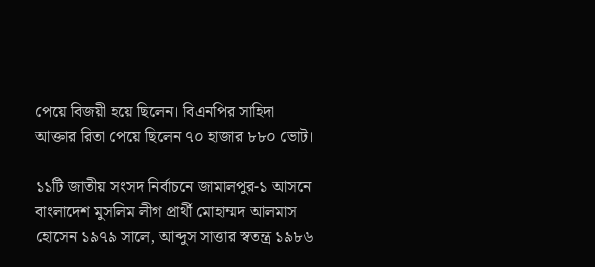পেয়ে বিজয়ী হয়ে ছিলেন। বিএনপির সাহিদা আক্তার রিতা পেয়ে ছিলেন ৭০ হাজার ৮৮০ ভোট।

১১টি জাতীয় সংসদ নির্বাচনে জামালপুর-১ আসনে বাংলাদেশ মুসলিম লীগ প্রার্থী মোহাম্মদ আলমাস হোসেন ১৯৭৯ সালে, আব্দুস সাত্তার স্বতন্ত্র ১৯৮৬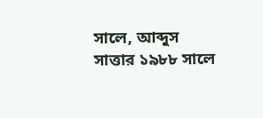সালে, আব্দুস সাত্তার ১৯৮৮ সালে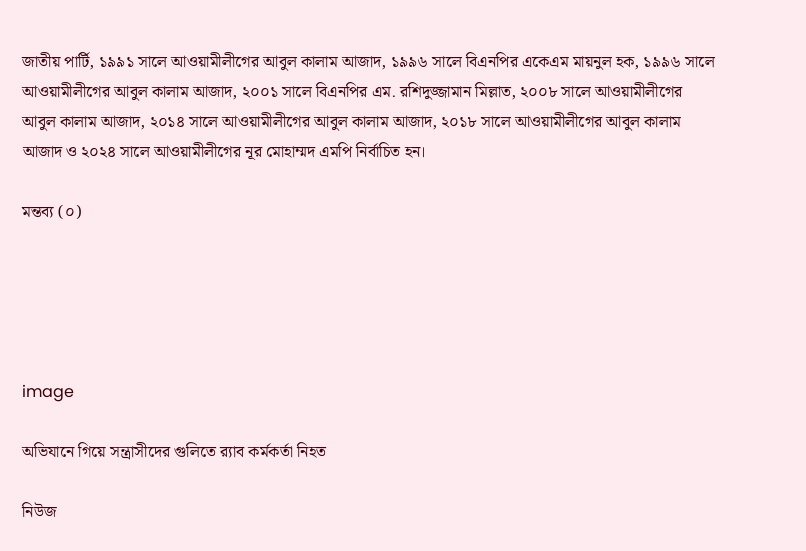জাতীয় পার্টি, ১৯৯১ সালে আওয়ামীলীগের আবুল কালাম আজাদ, ১৯৯৬ সালে বিএনপির একেএম মায়নুল হক, ১৯৯৬ সালে আওয়ামীলীগের আবুল কালাম আজাদ, ২০০১ সালে বিএনপির এম. রশিদুজ্জামান মিল্লাত, ২০০৮ সালে আওয়ামীলীগের আবুল কালাম আজাদ, ২০১৪ সালে আওয়ামীলীগের আবুল কালাম আজাদ, ২০১৮ সালে আওয়ামীলীগের আবুল কালাম আজাদ ও ২০২৪ সালে আওয়ামীলীগের নূর মোহাম্মদ এমপি নির্বাচিত হন।

মন্তব্য (০)





image

অভিযানে গিয়ে সন্ত্রাসীদের গুলিতে র‌্যাব কর্মকর্তা নিহত

নিউজ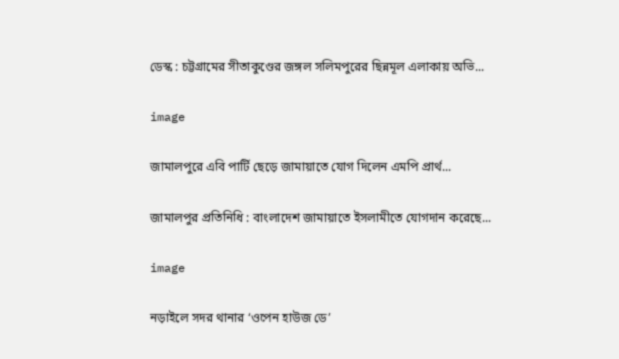ডেস্ক : চট্টগ্রামের সীতাকুণ্ডের জঙ্গল সলিমপুরের ছিন্নমূল এলাকায় অভি...

image

জামালপুরে এবি পার্টি ছেড়ে জামায়াতে যোগ দিলেন এমপি প্রার্থ...

জামালপুর প্রতিনিধি : বাংলাদেশ জামায়াতে ইসলামীতে যোগদান করেছে...

image

নড়াইলে সদর থানার ‘ওপেন হাউজ ডে’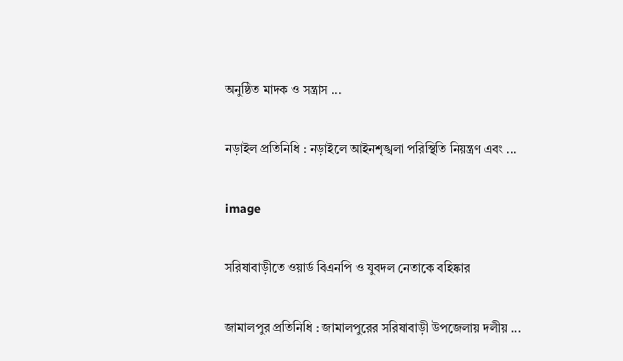অনুষ্ঠিত মাদক ও সন্ত্রাস ...

নড়াইল প্রতিনিধি : নড়াইলে আইনশৃঙ্খলা পরিস্থিতি নিয়ন্ত্রণ এবং ...

image

সরিষাবাড়ীতে ওয়ার্ড বিএনপি ও যুবদল নেতাকে বহিষ্কার

জামালপুর প্রতিনিধি : জামালপুরের সরিষাবাড়ী উপজেলায় দলীয় ...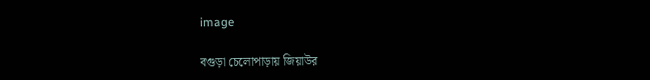image

বগুড়া চেলোপাড়ায় জিয়াউর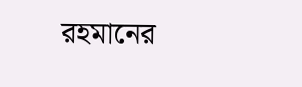রহমানের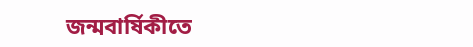জন্মবার্ষিকীতে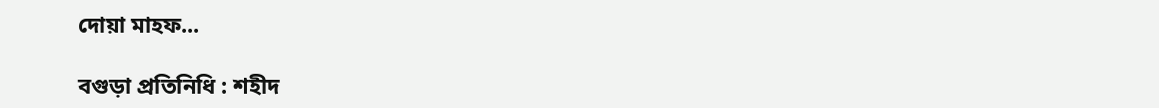দোয়া মাহফ...

বগুড়া প্রতিনিধি : শহীদ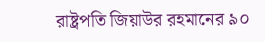রাষ্ট্রপতি জিয়াউর রহমানের ৯০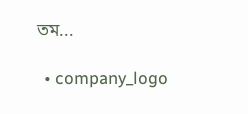তম...

  • company_logo